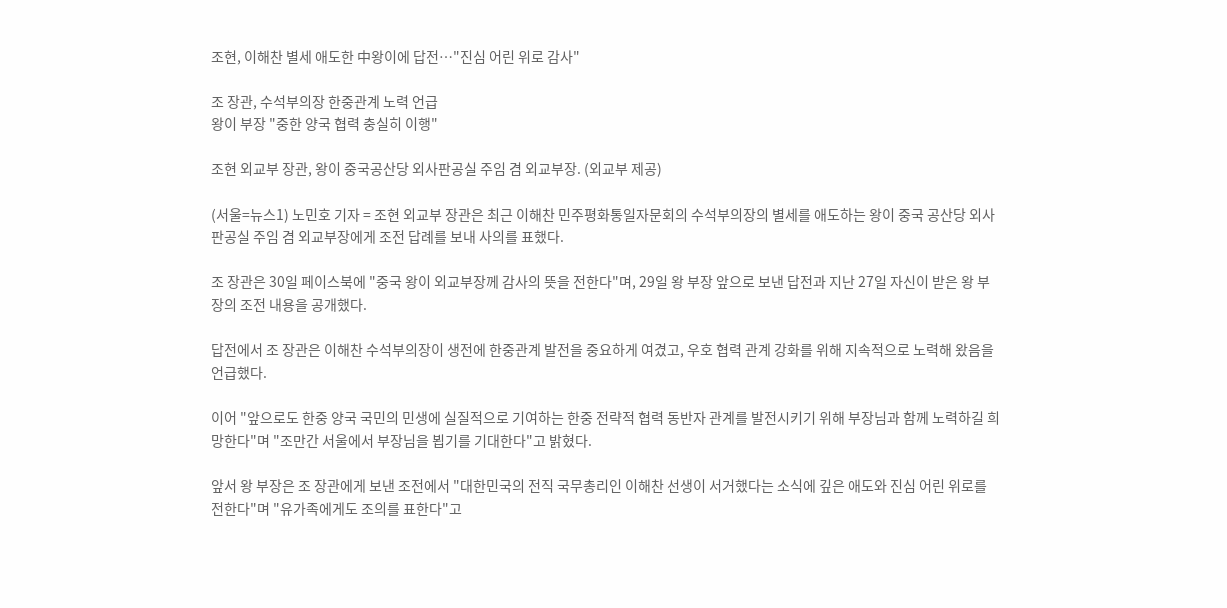조현, 이해찬 별세 애도한 中왕이에 답전…"진심 어린 위로 감사"

조 장관, 수석부의장 한중관계 노력 언급
왕이 부장 "중한 양국 협력 충실히 이행"

조현 외교부 장관, 왕이 중국공산당 외사판공실 주임 겸 외교부장. (외교부 제공)

(서울=뉴스1) 노민호 기자 = 조현 외교부 장관은 최근 이해찬 민주평화통일자문회의 수석부의장의 별세를 애도하는 왕이 중국 공산당 외사판공실 주임 겸 외교부장에게 조전 답례를 보내 사의를 표했다.

조 장관은 30일 페이스북에 "중국 왕이 외교부장께 감사의 뜻을 전한다"며, 29일 왕 부장 앞으로 보낸 답전과 지난 27일 자신이 받은 왕 부장의 조전 내용을 공개했다.

답전에서 조 장관은 이해찬 수석부의장이 생전에 한중관계 발전을 중요하게 여겼고, 우호 협력 관계 강화를 위해 지속적으로 노력해 왔음을 언급했다.

이어 "앞으로도 한중 양국 국민의 민생에 실질적으로 기여하는 한중 전략적 협력 동반자 관계를 발전시키기 위해 부장님과 함께 노력하길 희망한다"며 "조만간 서울에서 부장님을 뵙기를 기대한다"고 밝혔다.

앞서 왕 부장은 조 장관에게 보낸 조전에서 "대한민국의 전직 국무총리인 이해찬 선생이 서거했다는 소식에 깊은 애도와 진심 어린 위로를 전한다"며 "유가족에게도 조의를 표한다"고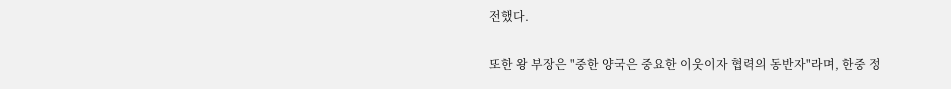전했다.

또한 왕 부장은 "중한 양국은 중요한 이웃이자 협력의 동반자"라며, 한중 정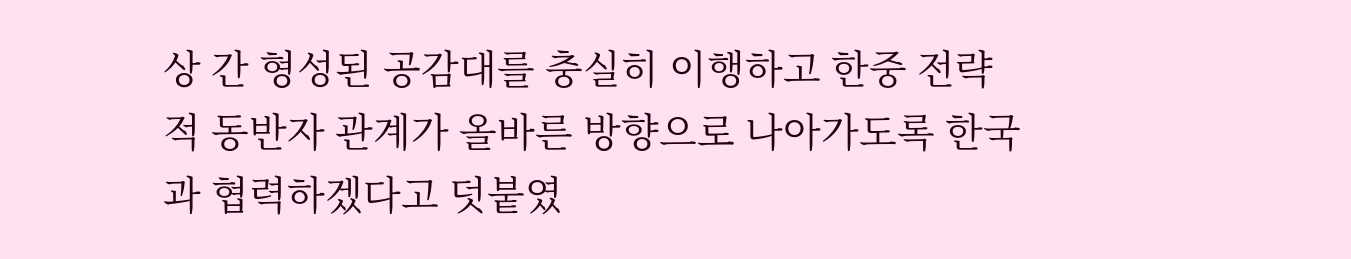상 간 형성된 공감대를 충실히 이행하고 한중 전략적 동반자 관계가 올바른 방향으로 나아가도록 한국과 협력하겠다고 덧붙였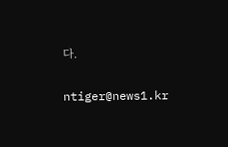다.

ntiger@news1.kr